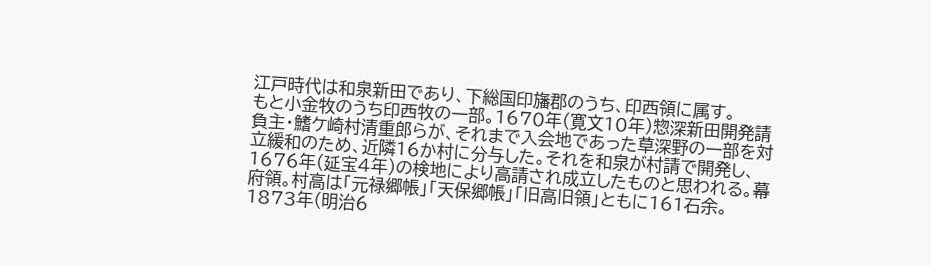江戸時代は和泉新田であり、下総国印旛郡のうち、印西領に属す。
もと小金牧のうち印西牧の一部。1670年(寛文10年)惣深新田開発請負主・鰭ケ崎村清重郎らが、それまで入会地であった草深野の一部を対立緩和のため、近隣16か村に分与した。それを和泉が村請で開発し、1676年(延宝4年)の検地により高請され成立したものと思われる。幕府領。村高は「元禄郷帳」「天保郷帳」「旧高旧領」ともに161石余。
1873年(明治6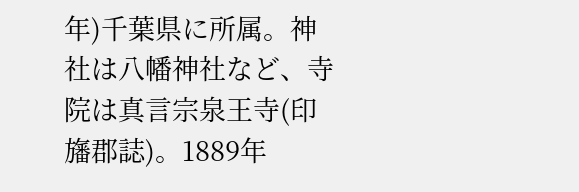年)千葉県に所属。神社は八幡神社など、寺院は真言宗泉王寺(印旛郡誌)。1889年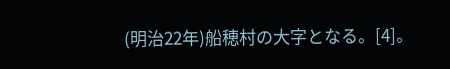(明治22年)船穂村の大字となる。[4]。